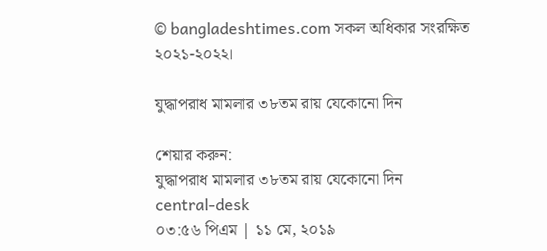© bangladeshtimes.com সকল অধিকার সংরক্ষিত ২০২১-২০২২।

যুদ্ধাপরাধ মামলার ৩৮তম রায় যেকোনো দিন

শেয়ার করুন:
যুদ্ধাপরাধ মামলার ৩৮তম রায় যেকোনো দিন
central-desk
০৩:৫৬ পিএম | ১১ মে, ২০১৯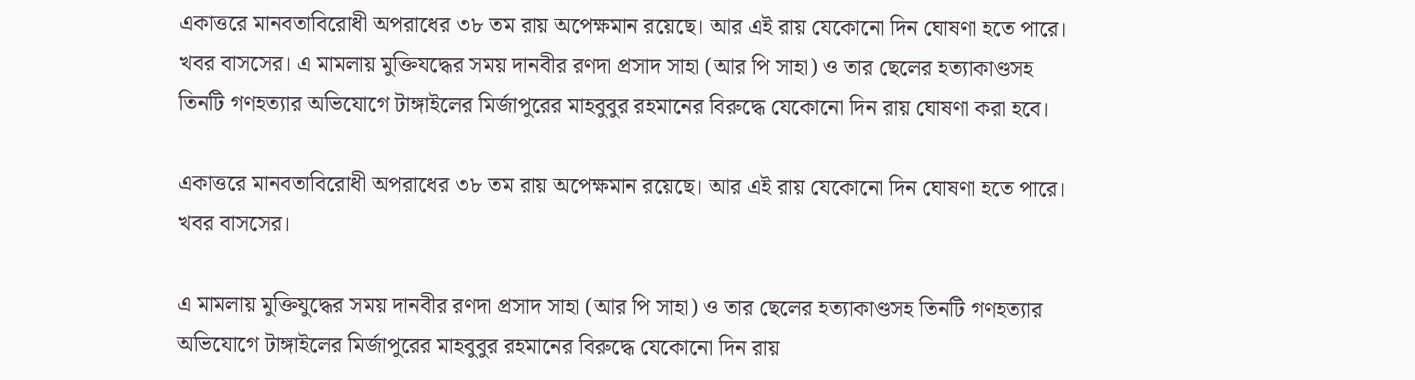একাত্তরে মানবতাবিরোধী অপরাধের ৩৮ তম রায় অপেক্ষমান রয়েছে। আর এই রায় যেকোনো দিন ঘোষণা হতে পারে। খবর বাসসের। এ মামলায় মুক্তিযদ্ধের সময় দানবীর রণদা প্রসাদ সাহা (আর পি সাহা) ও তার ছেলের হত্যাকাণ্ডসহ তিনটি গণহত্যার অভিযোগে টাঙ্গাইলের মির্জাপুরের মাহবুবুর রহমানের বিরুদ্ধে যেকোনো দিন রায় ঘোষণা করা হবে।

একাত্তরে মানবতাবিরোধী অপরাধের ৩৮ তম রায় অপেক্ষমান রয়েছে। আর এই রায় যেকোনো দিন ঘোষণা হতে পারে। খবর বাসসের।

এ মামলায় মুক্তিযুদ্ধের সময় দানবীর রণদা প্রসাদ সাহা (আর পি সাহা) ও তার ছেলের হত্যাকাণ্ডসহ তিনটি গণহত্যার অভিযোগে টাঙ্গাইলের মির্জাপুরের মাহবুবুর রহমানের বিরুদ্ধে যেকোনো দিন রায়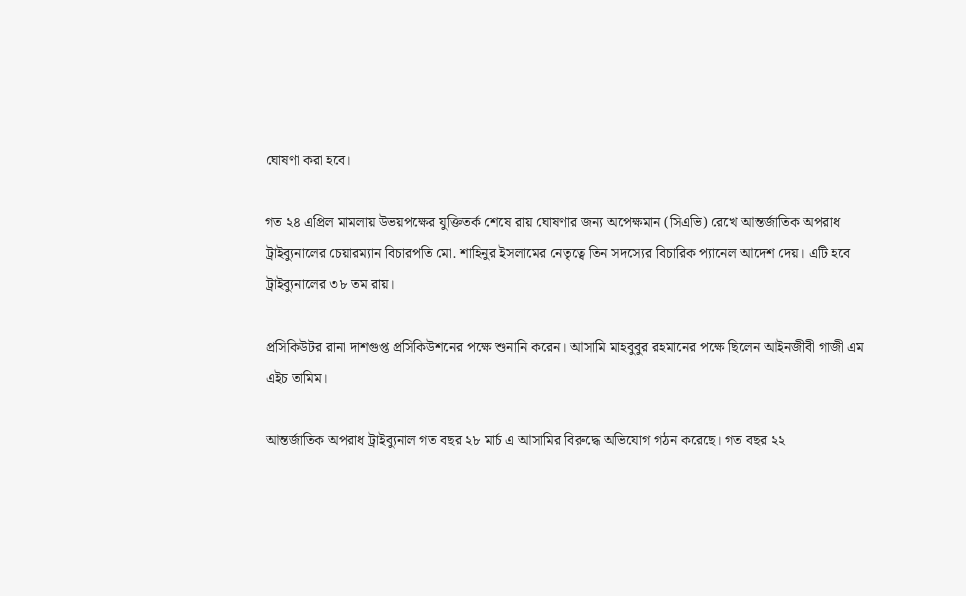ঘোষণা করা হবে।

গত ২৪ এপ্রিল মামলায় উভয়পক্ষের যুক্তিতর্ক শেষে রায় ঘোষণার জন্য অপেক্ষমান (সিএভি) রেখে আন্তর্জাতিক অপরাধ ট্রাইব্যুনালের চেয়ারম্যান বিচারপতি মো. শাহিনুর ইসলামের নেতৃত্বে তিন সদস্যের বিচারিক প্যানেল আদেশ দেয়। এটি হবে ট্রাইব্যুনালের ৩৮ তম রায়।

প্রসিকিউটর রানা দাশগুপ্ত প্রসিকিউশনের পক্ষে শুনানি করেন। আসামি মাহবুবুর রহমানের পক্ষে ছিলেন আইনজীবী গাজী এম এইচ তামিম।

আন্তর্জাতিক অপরাধ ট্রাইব্যুনাল গত বছর ২৮ মার্চ এ আসামির বিরুদ্ধে অভিযোগ গঠন করেছে। গত বছর ২২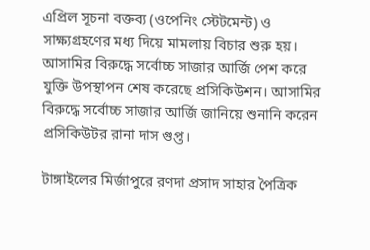এপ্রিল সূচনা বক্তব্য (ওপেনিং স্টেটমেন্ট) ও সাক্ষ্যগ্রহণের মধ্য দিয়ে মামলায় বিচার শুরু হয়। আসামির বিরুদ্ধে সর্বোচ্চ সাজার আর্জি পেশ করে যুক্তি উপস্থাপন শেষ করেছে প্রসিকিউশন। আসামির বিরুদ্ধে সর্বোচ্চ সাজার আর্জি জানিয়ে শুনানি করেন প্রসিকিউটর রানা দাস গুপ্ত।

টাঙ্গাইলের মির্জাপুরে রণদা প্রসাদ সাহার পৈত্রিক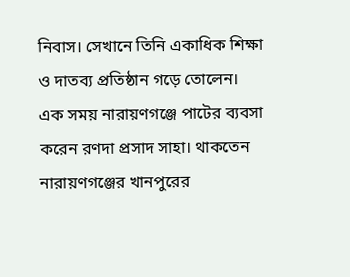নিবাস। সেখানে তিনি একাধিক শিক্ষা ও দাতব্য প্রতিষ্ঠান গড়ে তোলেন। এক সময় নারায়ণগঞ্জে পাটের ব্যবসা করেন রণদা প্রসাদ সাহা। থাকতেন নারায়ণগঞ্জের খানপুরের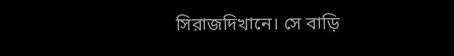সিরাজদিখানে। সে বাড়ি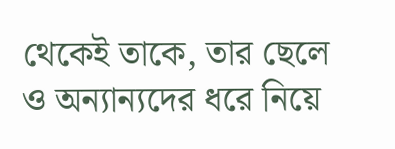থেকেই তাকে, তার ছেলে ও অন্যান্যদের ধরে নিয়ে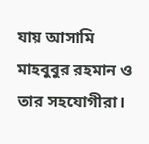যায় আসামি মাহবুবুর রহমান ও তার সহযোগীরা।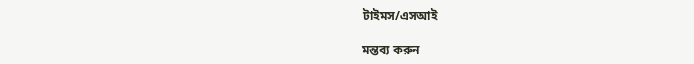টাইমস/এসআই

মন্তব্য করুন